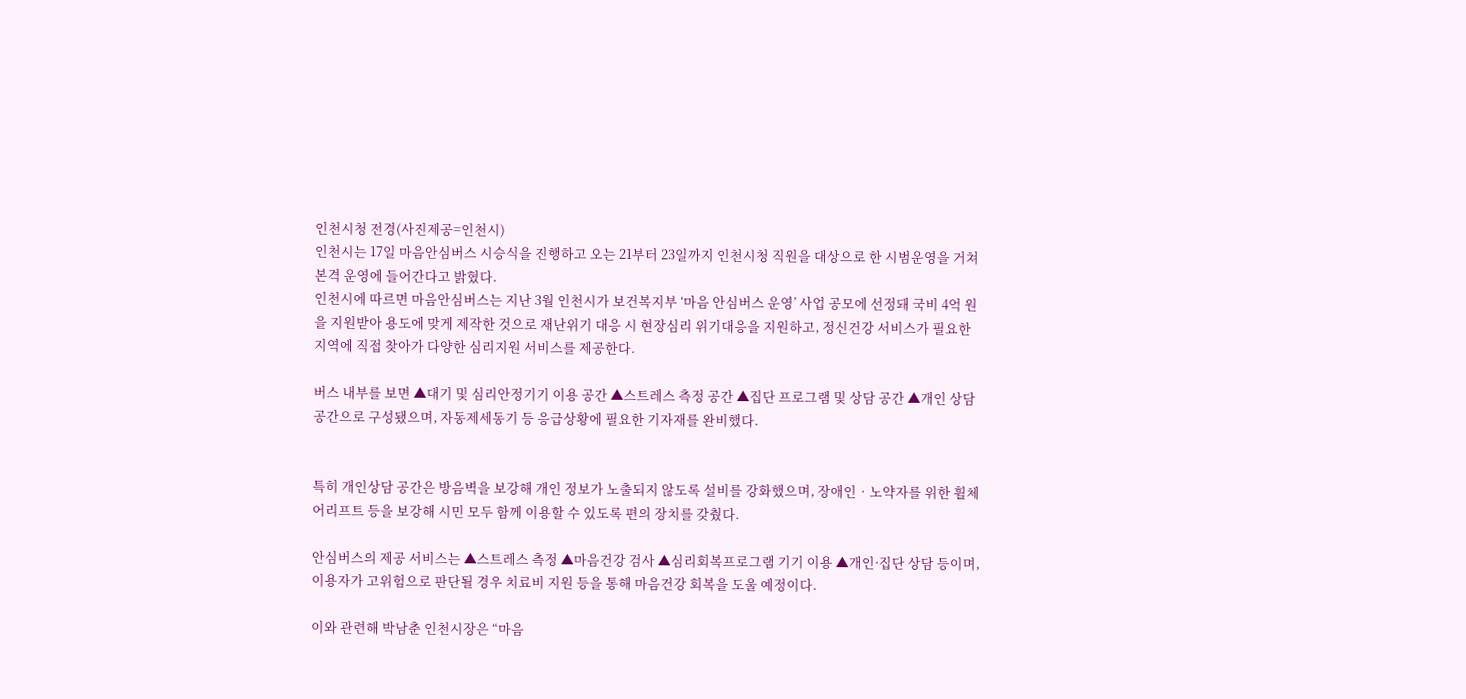인천시청 전경(사진제공=인천시)
인천시는 17일 마음안심버스 시승식을 진행하고 오는 21부터 23일까지 인천시청 직원을 대상으로 한 시범운영을 거쳐 본격 운영에 들어간다고 밝혔다.
인천시에 따르면 마음안심버스는 지난 3월 인천시가 보건복지부 ‘마음 안심버스 운영’ 사업 공모에 선정돼 국비 4억 원을 지원받아 용도에 맞게 제작한 것으로 재난위기 대응 시 현장심리 위기대응을 지원하고, 정신건강 서비스가 필요한 지역에 직접 찾아가 다양한 심리지원 서비스를 제공한다.

버스 내부를 보면 ▲대기 및 심리안정기기 이용 공간 ▲스트레스 측정 공간 ▲집단 프로그램 및 상담 공간 ▲개인 상담 공간으로 구성됐으며, 자동제세동기 등 응급상황에 필요한 기자재를 완비했다.


특히 개인상담 공간은 방음벽을 보강해 개인 정보가 노출되지 않도록 설비를 강화했으며, 장애인‧노약자를 위한 휠체어리프트 등을 보강해 시민 모두 함께 이용할 수 있도록 편의 장치를 갖췄다.

안심버스의 제공 서비스는 ▲스트레스 측정 ▲마음건강 검사 ▲심리회복프로그램 기기 이용 ▲개인·집단 상담 등이며, 이용자가 고위험으로 판단될 경우 치료비 지원 등을 통해 마음건강 회복을 도울 예정이다.

이와 관련해 박남춘 인천시장은 “마음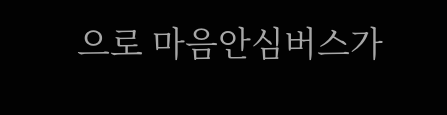으로 마음안심버스가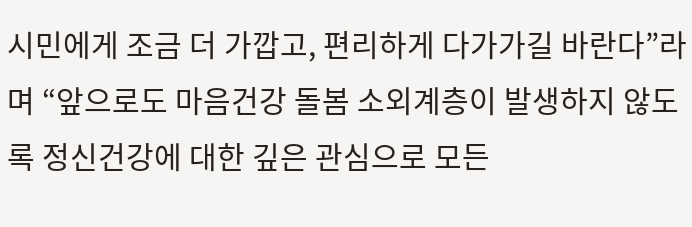시민에게 조금 더 가깝고, 편리하게 다가가길 바란다”라며 “앞으로도 마음건강 돌봄 소외계층이 발생하지 않도록 정신건강에 대한 깊은 관심으로 모든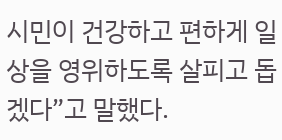시민이 건강하고 편하게 일상을 영위하도록 살피고 돕겠다”고 말했다.